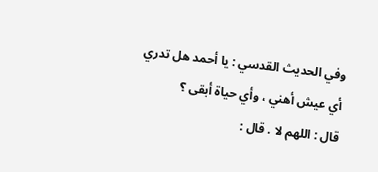وفي الحديث القدسي : يا أحمد هل تدري أي عيش أهني ، وأي حياة أبقى ؟
قال : اللهم لا . قال :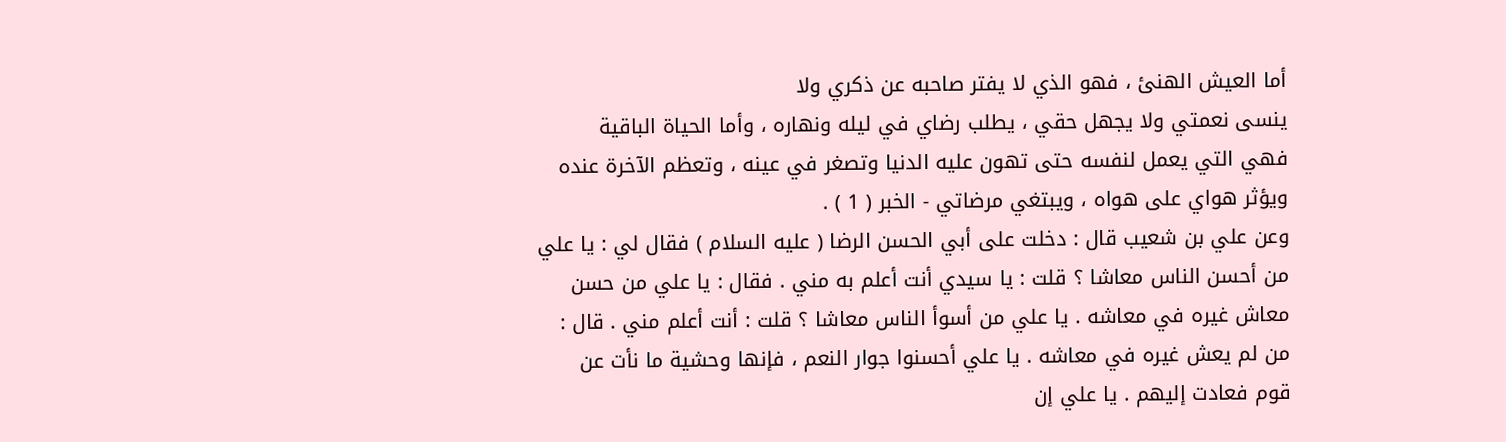أما العيش الهنئ ، فهو الذي لا يفتر صاحبه عن ذكري ولا
ينسى نعمتي ولا يجهل حقي ، يطلب رضاي في ليله ونهاره ، وأما الحياة الباقية
فهي التي يعمل لنفسه حتى تهون عليه الدنيا وتصغر في عينه ، وتعظم الآخرة عنده
ويؤثر هواي على هواه ، ويبتغي مرضاتي - الخبر ( 1 ) .
وعن علي بن شعيب قال : دخلت على أبي الحسن الرضا ( عليه السلام ) فقال لي : يا علي
من أحسن الناس معاشا ؟ قلت : يا سيدي أنت أعلم به مني . فقال : يا علي من حسن
معاش غيره في معاشه . يا علي من أسوأ الناس معاشا ؟ قلت : أنت أعلم مني . قال :
من لم يعش غيره في معاشه . يا علي أحسنوا جوار النعم ، فإنها وحشية ما نأت عن
قوم فعادت إليهم . يا علي إن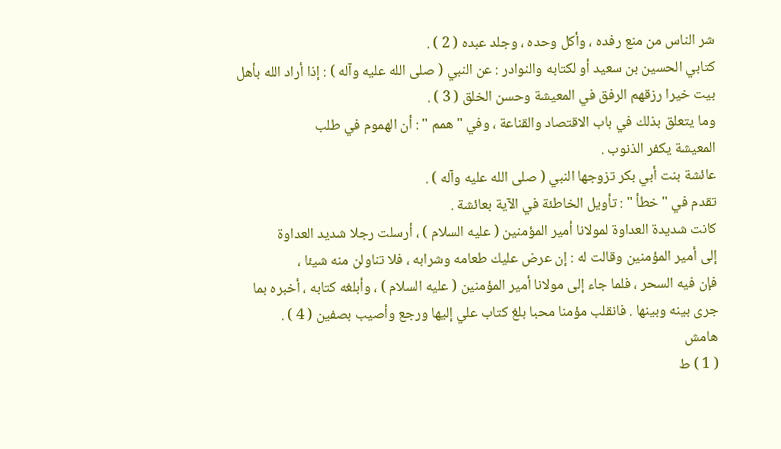شر الناس من منع رفده ، وأكل وحده ، وجلد عبده ( 2 ) .
كتابي الحسين بن سعيد أو لكتابه والنوادر : عن النبي ( صلى الله عليه وآله ) : إذا أراد الله بأهل
بيت خيرا رزقهم الرفق في المعيشة وحسن الخلق ( 3 ) .
وما يتعلق بذلك في باب الاقتصاد والقناعة ، وفي " همم " : أن الهموم في طلب
المعيشة يكفر الذنوب .
عائشة بنت أبي بكر تزوجها النبي ( صلى الله عليه وآله ) .
تقدم في " خطأ " : تأويل الخاطئة في الآية بعائشة .
كانت شديدة العداوة لمولانا أمير المؤمنين ( عليه السلام ) ، أرسلت رجلا شديد العداوة
إلى أمير المؤمنين وقالت له : إن عرض عليك طعامه وشرابه ، فلا تناولن منه شيئا ،
فإن فيه السحر ، فلما جاء إلى مولانا أمير المؤمنين ( عليه السلام ) ، وأبلغه كتابه ، أخبره بما
جرى بينه وبينها . فانقلب مؤمنا محبا بلغ كتاب علي إليها ورجع وأصيب بصفين ( 4 ) .
هامش
( 1 ) ط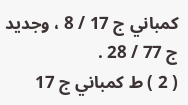كمباني ج 17 / 8 ، وجديد ج 77 / 28 .
( 2 ) ط كمباني ج 17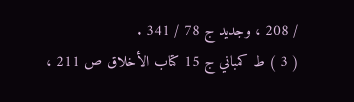/ 208 ، وجديد ج 78 / 341 .
( 3 ) ط كمباني ج 15 كتاب الأخلاق ص 211 ،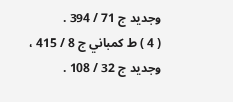وجديد ج 71 / 394 .
( 4 ) ط كمباني ج 8 / 415 ، وجديد ج 32 / 108 .